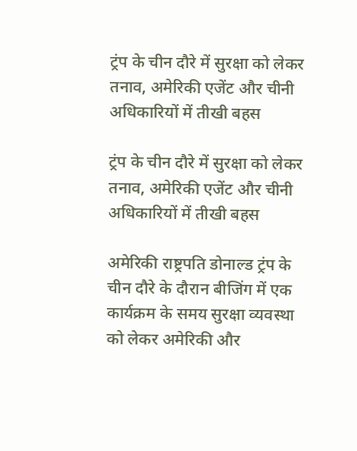ट्रंप के चीन दौरे में सुरक्षा को लेकर तनाव, अमेरिकी एजेंट और चीनी अधिकारियों में तीखी बहस

ट्रंप के चीन दौरे में सुरक्षा को लेकर तनाव, अमेरिकी एजेंट और चीनी अधिकारियों में तीखी बहस

अमेरिकी राष्ट्रपति डोनाल्ड ट्रंप के चीन दौरे के दौरान बीजिंग में एक कार्यक्रम के समय सुरक्षा व्यवस्था को लेकर अमेरिकी और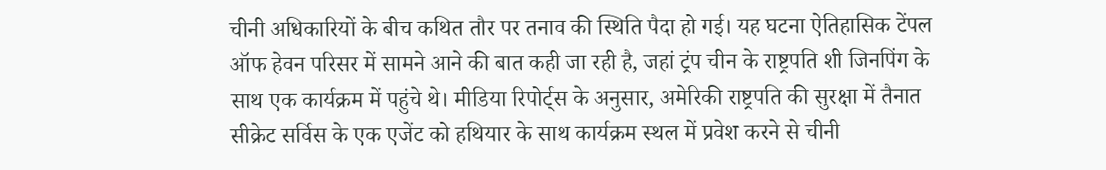चीनी अधिकारियों के बीच कथित तौर पर तनाव की स्थिति पैदा हो गई। यह घटना ऐतिहासिक टेंपल ऑफ हेवन परिसर में सामने आने की बात कही जा रही है, जहां ट्रंप चीन के राष्ट्रपति शी जिनपिंग के साथ एक कार्यक्रम में पहुंचे थे। मीडिया रिपोर्ट्स के अनुसार, अमेरिकी राष्ट्रपति की सुरक्षा में तैनात सीक्रेट सर्विस के एक एजेंट को हथियार के साथ कार्यक्रम स्थल में प्रवेश करने से चीनी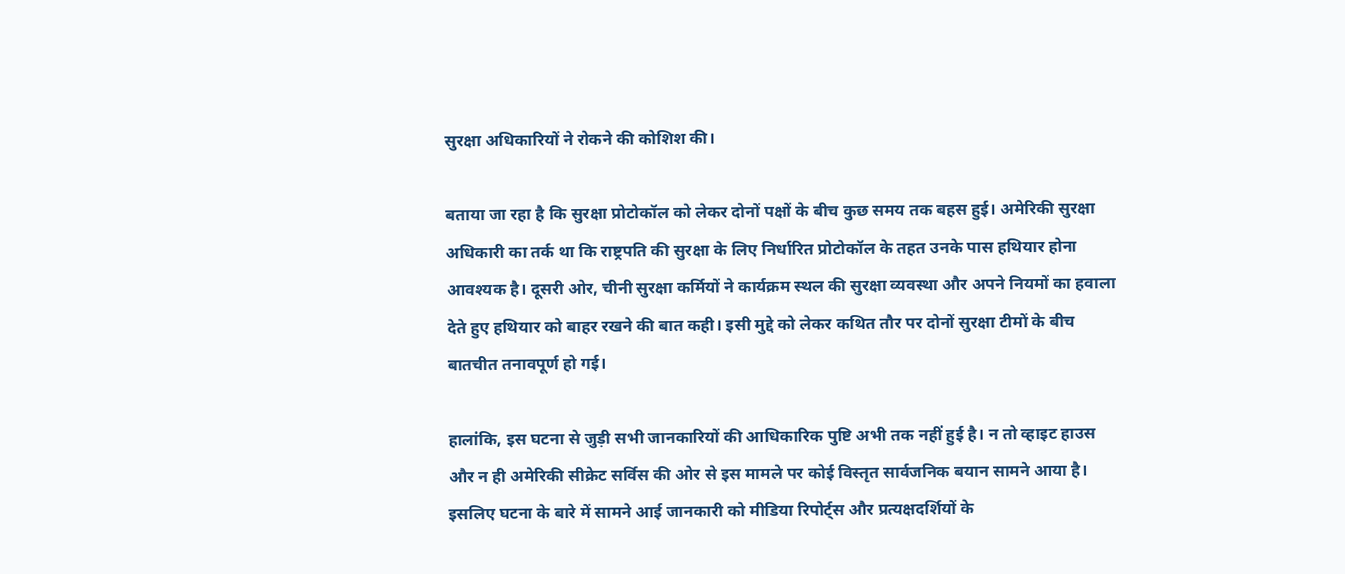सुरक्षा अधिकारियों ने रोकने की कोशिश की।

बताया जा रहा है कि सुरक्षा प्रोटोकॉल को लेकर दोनों पक्षों के बीच कुछ समय तक बहस हुई। अमेरिकी सुरक्षा अधिकारी का तर्क था कि राष्ट्रपति की सुरक्षा के लिए निर्धारित प्रोटोकॉल के तहत उनके पास हथियार होना आवश्यक है। दूसरी ओर, चीनी सुरक्षा कर्मियों ने कार्यक्रम स्थल की सुरक्षा व्यवस्था और अपने नियमों का हवाला देते हुए हथियार को बाहर रखने की बात कही। इसी मुद्दे को लेकर कथित तौर पर दोनों सुरक्षा टीमों के बीच बातचीत तनावपूर्ण हो गई।

हालांकि, इस घटना से जुड़ी सभी जानकारियों की आधिकारिक पुष्टि अभी तक नहीं हुई है। न तो व्हाइट हाउस और न ही अमेरिकी सीक्रेट सर्विस की ओर से इस मामले पर कोई विस्तृत सार्वजनिक बयान सामने आया है। इसलिए घटना के बारे में सामने आई जानकारी को मीडिया रिपोर्ट्स और प्रत्यक्षदर्शियों के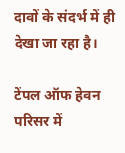दावों के संदर्भ में ही देखा जा रहा है।

टेंपल ऑफ हेवन परिसर में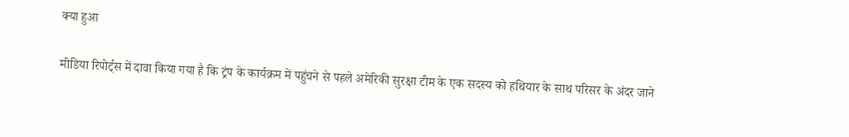क्या हुआ

मीडिया रिपोर्ट्स में दावा किया गया है कि ट्रंप के कार्यक्रम में पहुंचने से पहले अमेरिकी सुरक्षा टीम के एक सदस्य को हथियार के साथ परिसर के अंदर जाने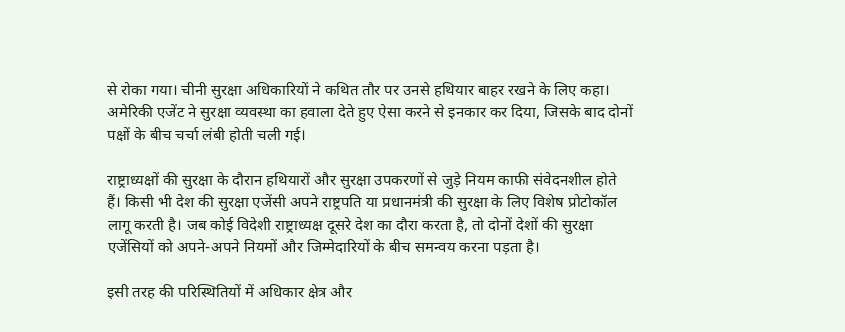से रोका गया। चीनी सुरक्षा अधिकारियों ने कथित तौर पर उनसे हथियार बाहर रखने के लिए कहा। अमेरिकी एजेंट ने सुरक्षा व्यवस्था का हवाला देते हुए ऐसा करने से इनकार कर दिया, जिसके बाद दोनों पक्षों के बीच चर्चा लंबी होती चली गई।

राष्ट्राध्यक्षों की सुरक्षा के दौरान हथियारों और सुरक्षा उपकरणों से जुड़े नियम काफी संवेदनशील होते हैं। किसी भी देश की सुरक्षा एजेंसी अपने राष्ट्रपति या प्रधानमंत्री की सुरक्षा के लिए विशेष प्रोटोकॉल लागू करती है। जब कोई विदेशी राष्ट्राध्यक्ष दूसरे देश का दौरा करता है, तो दोनों देशों की सुरक्षा एजेंसियों को अपने-अपने नियमों और जिम्मेदारियों के बीच समन्वय करना पड़ता है।

इसी तरह की परिस्थितियों में अधिकार क्षेत्र और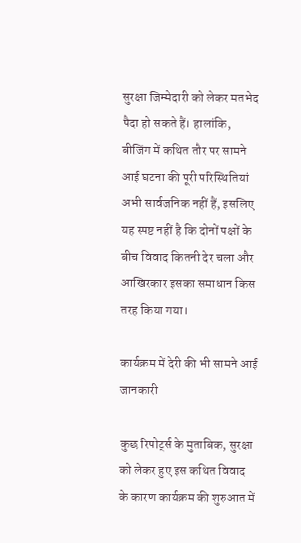सुरक्षा जिम्मेदारी को लेकर मतभेद पैदा हो सकते हैं। हालांकि, बीजिंग में कथित तौर पर सामने आई घटना की पूरी परिस्थितियां अभी सार्वजनिक नहीं हैं, इसलिए यह स्पष्ट नहीं है कि दोनों पक्षों के बीच विवाद कितनी देर चला और आखिरकार इसका समाधान किस तरह किया गया।

कार्यक्रम में देरी की भी सामने आई जानकारी

कुछ रिपोर्ट्स के मुताबिक, सुरक्षा को लेकर हुए इस कथित विवाद के कारण कार्यक्रम की शुरुआत में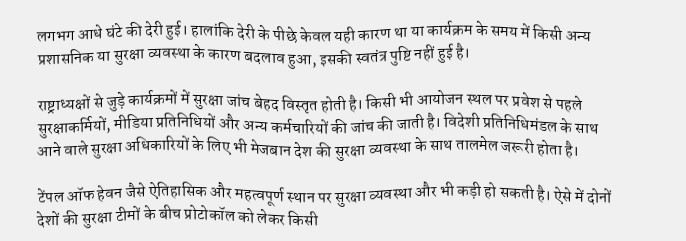लगभग आधे घंटे की देरी हुई। हालांकि देरी के पीछे केवल यही कारण था या कार्यक्रम के समय में किसी अन्य प्रशासनिक या सुरक्षा व्यवस्था के कारण बदलाव हुआ, इसकी स्वतंत्र पुष्टि नहीं हुई है।

राष्ट्राध्यक्षों से जुड़े कार्यक्रमों में सुरक्षा जांच बेहद विस्तृत होती है। किसी भी आयोजन स्थल पर प्रवेश से पहले सुरक्षाकर्मियों, मीडिया प्रतिनिधियों और अन्य कर्मचारियों की जांच की जाती है। विदेशी प्रतिनिधिमंडल के साथ आने वाले सुरक्षा अधिकारियों के लिए भी मेजबान देश की सुरक्षा व्यवस्था के साथ तालमेल जरूरी होता है।

टेंपल ऑफ हेवन जैसे ऐतिहासिक और महत्वपूर्ण स्थान पर सुरक्षा व्यवस्था और भी कड़ी हो सकती है। ऐसे में दोनों देशों की सुरक्षा टीमों के बीच प्रोटोकॉल को लेकर किसी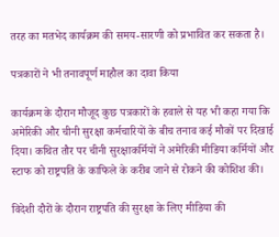तरह का मतभेद कार्यक्रम की समय-सारणी को प्रभावित कर सकता है।

पत्रकारों ने भी तनावपूर्ण माहौल का दावा किया

कार्यक्रम के दौरान मौजूद कुछ पत्रकारों के हवाले से यह भी कहा गया कि अमेरिकी और चीनी सुरक्षा कर्मचारियों के बीच तनाव कई मौकों पर दिखाई दिया। कथित तौर पर चीनी सुरक्षाकर्मियों ने अमेरिकी मीडिया कर्मियों और स्टाफ को राष्ट्रपति के काफिले के करीब जाने से रोकने की कोशिश की।

विदेशी दौरों के दौरान राष्ट्रपति की सुरक्षा के लिए मीडिया की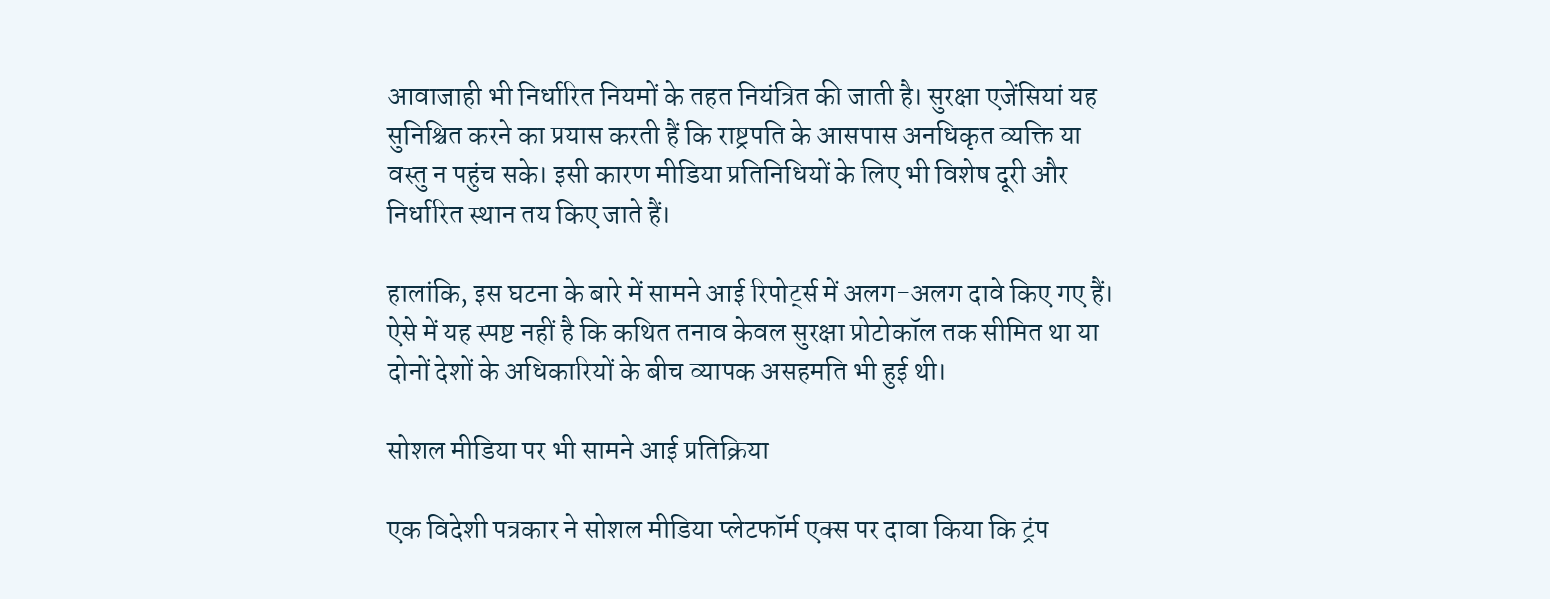आवाजाही भी निर्धारित नियमों के तहत नियंत्रित की जाती है। सुरक्षा एजेंसियां यह सुनिश्चित करने का प्रयास करती हैं कि राष्ट्रपति के आसपास अनधिकृत व्यक्ति या वस्तु न पहुंच सके। इसी कारण मीडिया प्रतिनिधियों के लिए भी विशेष दूरी और निर्धारित स्थान तय किए जाते हैं।

हालांकि, इस घटना के बारे में सामने आई रिपोर्ट्स में अलग-अलग दावे किए गए हैं। ऐसे में यह स्पष्ट नहीं है कि कथित तनाव केवल सुरक्षा प्रोटोकॉल तक सीमित था या दोनों देशों के अधिकारियों के बीच व्यापक असहमति भी हुई थी।

सोशल मीडिया पर भी सामने आई प्रतिक्रिया

एक विदेशी पत्रकार ने सोशल मीडिया प्लेटफॉर्म एक्स पर दावा किया कि ट्रंप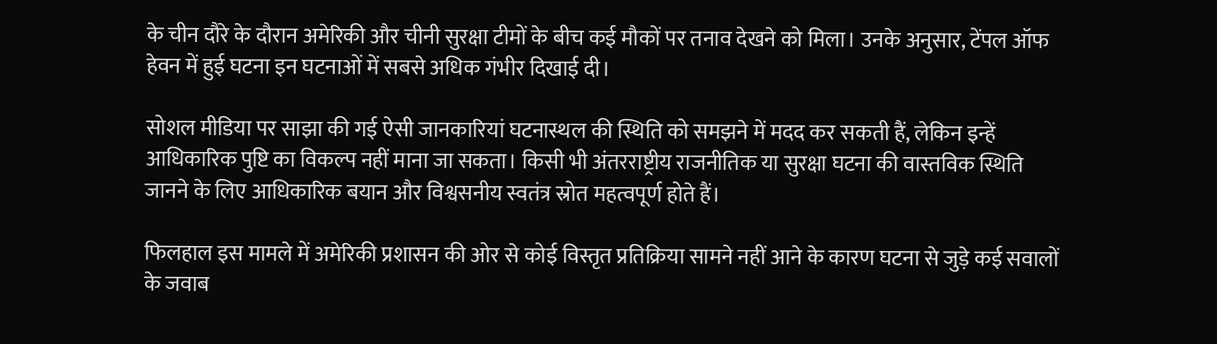के चीन दौरे के दौरान अमेरिकी और चीनी सुरक्षा टीमों के बीच कई मौकों पर तनाव देखने को मिला। उनके अनुसार, टेंपल ऑफ हेवन में हुई घटना इन घटनाओं में सबसे अधिक गंभीर दिखाई दी।

सोशल मीडिया पर साझा की गई ऐसी जानकारियां घटनास्थल की स्थिति को समझने में मदद कर सकती हैं, लेकिन इन्हें आधिकारिक पुष्टि का विकल्प नहीं माना जा सकता। किसी भी अंतरराष्ट्रीय राजनीतिक या सुरक्षा घटना की वास्तविक स्थिति जानने के लिए आधिकारिक बयान और विश्वसनीय स्वतंत्र स्रोत महत्वपूर्ण होते हैं।

फिलहाल इस मामले में अमेरिकी प्रशासन की ओर से कोई विस्तृत प्रतिक्रिया सामने नहीं आने के कारण घटना से जुड़े कई सवालों के जवाब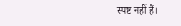स्पष्ट नहीं हैं।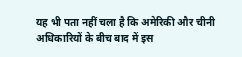यह भी पता नहीं चला है कि अमेरिकी और चीनी अधिकारियों के बीच बाद में इस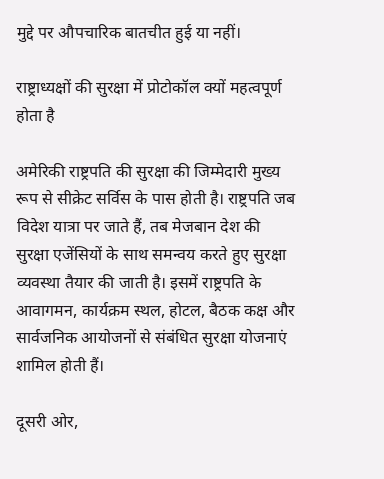मुद्दे पर औपचारिक बातचीत हुई या नहीं।

राष्ट्राध्यक्षों की सुरक्षा में प्रोटोकॉल क्यों महत्वपूर्ण होता है

अमेरिकी राष्ट्रपति की सुरक्षा की जिम्मेदारी मुख्य रूप से सीक्रेट सर्विस के पास होती है। राष्ट्रपति जब विदेश यात्रा पर जाते हैं, तब मेजबान देश की सुरक्षा एजेंसियों के साथ समन्वय करते हुए सुरक्षा व्यवस्था तैयार की जाती है। इसमें राष्ट्रपति के आवागमन, कार्यक्रम स्थल, होटल, बैठक कक्ष और सार्वजनिक आयोजनों से संबंधित सुरक्षा योजनाएं शामिल होती हैं।

दूसरी ओर,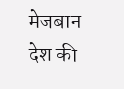मेजबान देश की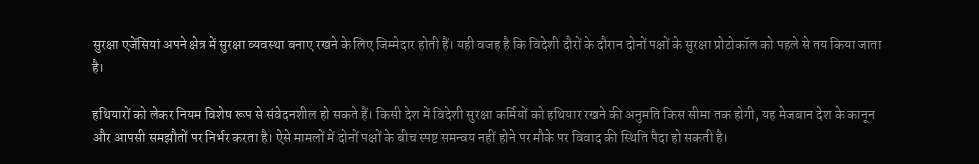सुरक्षा एजेंसियां अपने क्षेत्र में सुरक्षा व्यवस्था बनाए रखने के लिए जिम्मेदार होती हैं। यही वजह है कि विदेशी दौरों के दौरान दोनों पक्षों के सुरक्षा प्रोटोकॉल को पहले से तय किया जाता है।

हथियारों को लेकर नियम विशेष रूप से संवेदनशील हो सकते हैं। किसी देश में विदेशी सुरक्षा कर्मियों को हथियार रखने की अनुमति किस सीमा तक होगी, यह मेजबान देश के कानून और आपसी समझौतों पर निर्भर करता है। ऐसे मामलों में दोनों पक्षों के बीच स्पष्ट समन्वय नहीं होने पर मौके पर विवाद की स्थिति पैदा हो सकती है।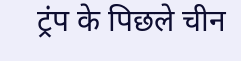ट्रंप के पिछले चीन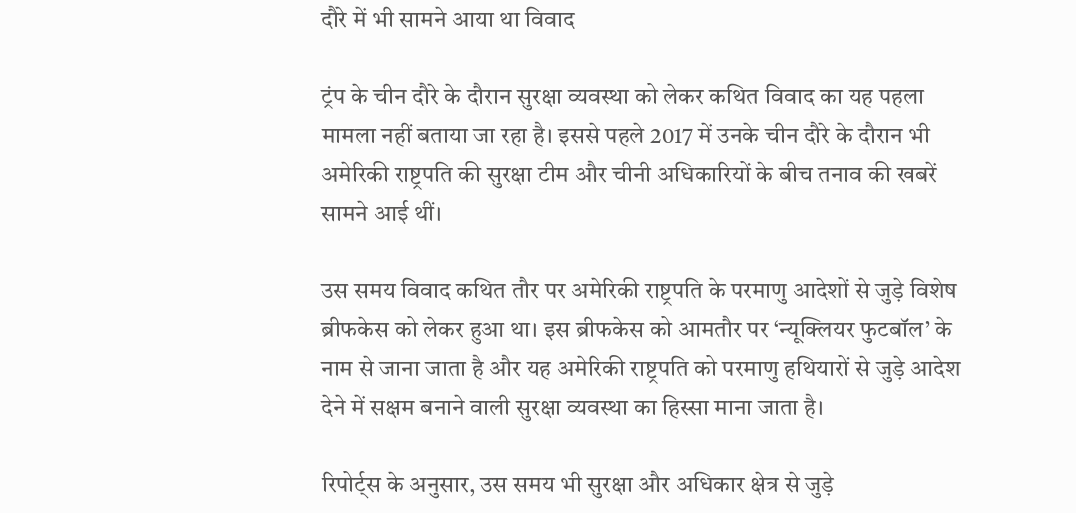दौरे में भी सामने आया था विवाद

ट्रंप के चीन दौरे के दौरान सुरक्षा व्यवस्था को लेकर कथित विवाद का यह पहला मामला नहीं बताया जा रहा है। इससे पहले 2017 में उनके चीन दौरे के दौरान भी अमेरिकी राष्ट्रपति की सुरक्षा टीम और चीनी अधिकारियों के बीच तनाव की खबरें सामने आई थीं।

उस समय विवाद कथित तौर पर अमेरिकी राष्ट्रपति के परमाणु आदेशों से जुड़े विशेष ब्रीफकेस को लेकर हुआ था। इस ब्रीफकेस को आमतौर पर ‘न्यूक्लियर फुटबॉल’ के नाम से जाना जाता है और यह अमेरिकी राष्ट्रपति को परमाणु हथियारों से जुड़े आदेश देने में सक्षम बनाने वाली सुरक्षा व्यवस्था का हिस्सा माना जाता है।

रिपोर्ट्स के अनुसार, उस समय भी सुरक्षा और अधिकार क्षेत्र से जुड़े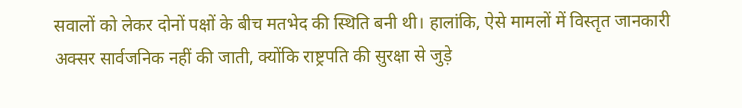सवालों को लेकर दोनों पक्षों के बीच मतभेद की स्थिति बनी थी। हालांकि, ऐसे मामलों में विस्तृत जानकारी अक्सर सार्वजनिक नहीं की जाती, क्योंकि राष्ट्रपति की सुरक्षा से जुड़े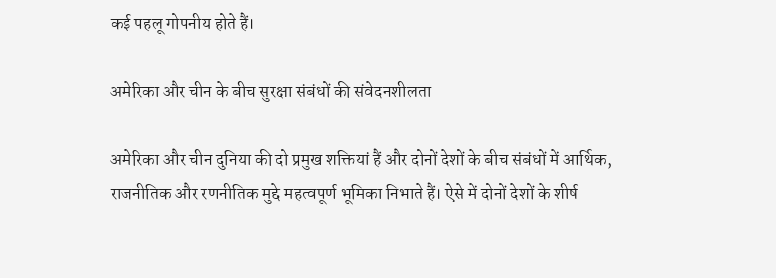कई पहलू गोपनीय होते हैं।

अमेरिका और चीन के बीच सुरक्षा संबंधों की संवेदनशीलता

अमेरिका और चीन दुनिया की दो प्रमुख शक्तियां हैं और दोनों देशों के बीच संबंधों में आर्थिक, राजनीतिक और रणनीतिक मुद्दे महत्वपूर्ण भूमिका निभाते हैं। ऐसे में दोनों देशों के शीर्ष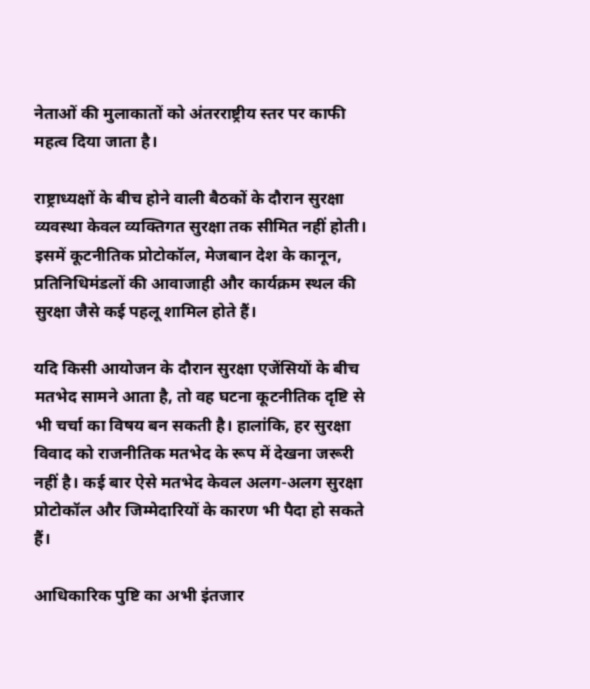नेताओं की मुलाकातों को अंतरराष्ट्रीय स्तर पर काफी महत्व दिया जाता है।

राष्ट्राध्यक्षों के बीच होने वाली बैठकों के दौरान सुरक्षा व्यवस्था केवल व्यक्तिगत सुरक्षा तक सीमित नहीं होती। इसमें कूटनीतिक प्रोटोकॉल, मेजबान देश के कानून, प्रतिनिधिमंडलों की आवाजाही और कार्यक्रम स्थल की सुरक्षा जैसे कई पहलू शामिल होते हैं।

यदि किसी आयोजन के दौरान सुरक्षा एजेंसियों के बीच मतभेद सामने आता है, तो वह घटना कूटनीतिक दृष्टि से भी चर्चा का विषय बन सकती है। हालांकि, हर सुरक्षा विवाद को राजनीतिक मतभेद के रूप में देखना जरूरी नहीं है। कई बार ऐसे मतभेद केवल अलग-अलग सुरक्षा प्रोटोकॉल और जिम्मेदारियों के कारण भी पैदा हो सकते हैं।

आधिकारिक पुष्टि का अभी इंतजार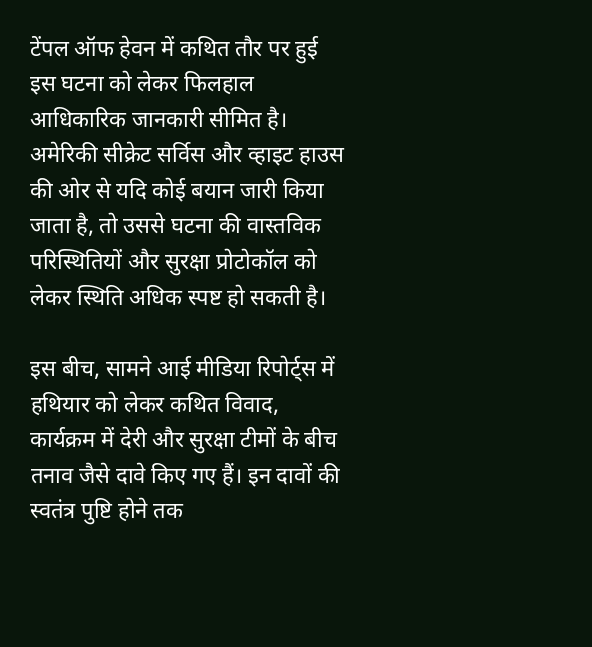टेंपल ऑफ हेवन में कथित तौर पर हुई इस घटना को लेकर फिलहाल आधिकारिक जानकारी सीमित है। अमेरिकी सीक्रेट सर्विस और व्हाइट हाउस की ओर से यदि कोई बयान जारी किया जाता है, तो उससे घटना की वास्तविक परिस्थितियों और सुरक्षा प्रोटोकॉल को लेकर स्थिति अधिक स्पष्ट हो सकती है।

इस बीच, सामने आई मीडिया रिपोर्ट्स में हथियार को लेकर कथित विवाद, कार्यक्रम में देरी और सुरक्षा टीमों के बीच तनाव जैसे दावे किए गए हैं। इन दावों की स्वतंत्र पुष्टि होने तक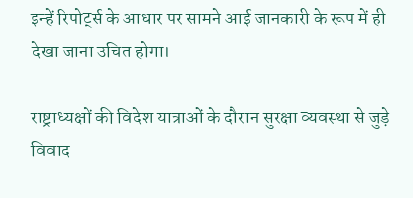इन्हें रिपोर्ट्स के आधार पर सामने आई जानकारी के रूप में ही देखा जाना उचित होगा।

राष्ट्राध्यक्षों की विदेश यात्राओं के दौरान सुरक्षा व्यवस्था से जुड़े विवाद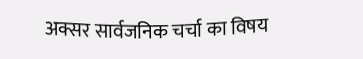अक्सर सार्वजनिक चर्चा का विषय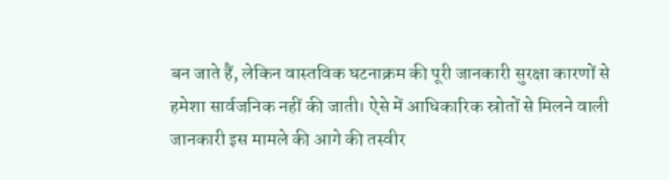बन जाते हैं, लेकिन वास्तविक घटनाक्रम की पूरी जानकारी सुरक्षा कारणों से हमेशा सार्वजनिक नहीं की जाती। ऐसे में आधिकारिक स्रोतों से मिलने वाली जानकारी इस मामले की आगे की तस्वीर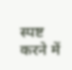स्पष्ट करने में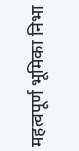महत्वपूर्ण भूमिका निभा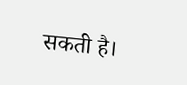सकती है।